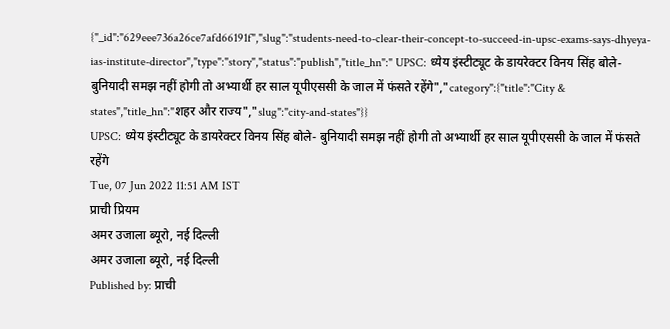{"_id":"629eee736a26ce7afd66191f","slug":"students-need-to-clear-their-concept-to-succeed-in-upsc-exams-says-dhyeya-ias-institute-director","type":"story","status":"publish","title_hn":" UPSC: ध्येय इंस्टीट्यूट के डायरेक्टर विनय सिंह बोले- बुनियादी समझ नहीं होगी तो अभ्यार्थी हर साल यूपीएससी के जाल में फंसते रहेंगे","category":{"title":"City & states","title_hn":"शहर और राज्य","slug":"city-and-states"}}
UPSC: ध्येय इंस्टीट्यूट के डायरेक्टर विनय सिंह बोले- बुनियादी समझ नहीं होगी तो अभ्यार्थी हर साल यूपीएससी के जाल में फंसते रहेंगे
Tue, 07 Jun 2022 11:51 AM IST
प्राची प्रियम
अमर उजाला ब्यूरो, नई दिल्ली
अमर उजाला ब्यूरो, नई दिल्ली
Published by: प्राची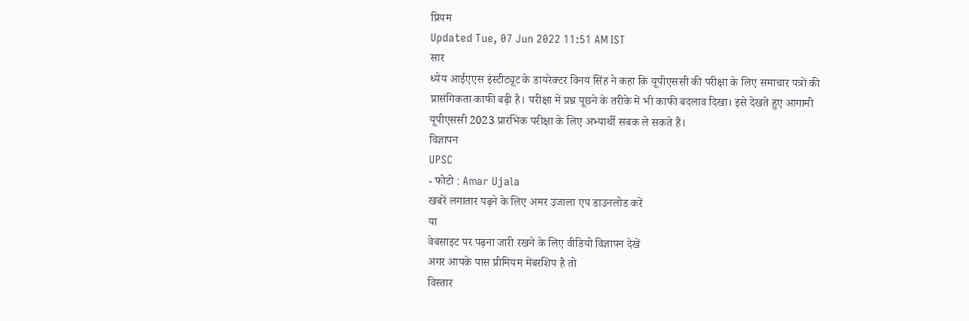प्रियम
Updated Tue, 07 Jun 2022 11:51 AM IST
सार
ध्येय आईएएस इंस्टीट्यूट के डायरेक्टर विनय सिंह ने कहा कि यूपीएससी की परीक्षा के लिए समाचार पत्रों की प्रासंगिकता काफी बढ़ी है। परीक्षा में प्रश्न पूछने के तरीके में भी काफी बदलाव दिखा। इसे देखते हुए आगामी यूपीएससी 2023 प्रारंभिक परीक्षा के लिए अभ्यार्थी सबक ले सकते हैं।
विज्ञापन
UPSC
- फोटो : Amar Ujala
खबरें लगातार पढ़ने के लिए अमर उजाला एप डाउनलोड करें
या
वेबसाइट पर पढ़ना जारी रखने के लिए वीडियो विज्ञापन देखें
अगर आपके पास प्रीमियम मेंबरशिप है तो
विस्तार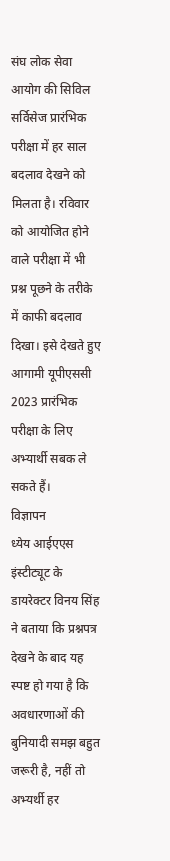संघ लोक सेवा आयोग की सिविल सर्विसेज प्रारंभिक परीक्षा में हर साल बदलाव देखने को मिलता है। रविवार को आयोजित होने वाले परीक्षा में भी प्रश्न पूछने के तरीके में काफी बदलाव दिखा। इसे देखते हुए आगामी यूपीएससी 2023 प्रारंभिक परीक्षा के लिए अभ्यार्थी सबक ले सकते हैं।
विज्ञापन
ध्येय आईएएस इंस्टीट्यूट के डायरेक्टर विनय सिंह ने बताया कि प्रश्नपत्र देखने के बाद यह स्पष्ट हो गया है कि अवधारणाओं की बुनियादी समझ बहुत जरूरी है, नहीं तो अभ्यर्थी हर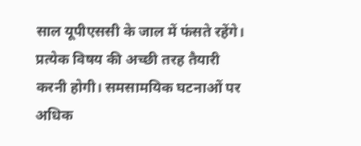साल यूपीएससी के जाल में फंसते रहेंगे। प्रत्येक विषय की अच्छी तरह तैयारी करनी होगी। समसामयिक घटनाओं पर अधिक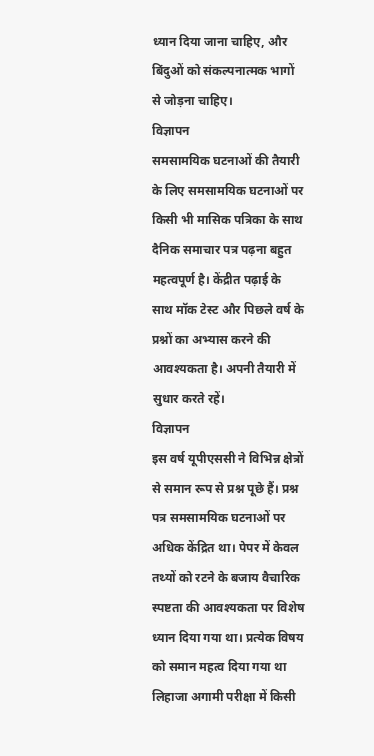ध्यान दिया जाना चाहिए, और बिंदुओं को संकल्पनात्मक भागों से जोड़ना चाहिए।
विज्ञापन
समसामयिक घटनाओं की तैयारी के लिए समसामयिक घटनाओं पर किसी भी मासिक पत्रिका के साथ दैनिक समाचार पत्र पढ़ना बहुत महत्वपूर्ण है। केंद्रीत पढ़ाई के साथ मॉक टेस्ट और पिछले वर्ष के प्रश्नों का अभ्यास करने की आवश्यकता है। अपनी तैयारी में सुधार करते रहें।
विज्ञापन
इस वर्ष यूपीएससी ने विभिन्न क्षेत्रों से समान रूप से प्रश्न पूछे हैं। प्रश्न पत्र समसामयिक घटनाओं पर अधिक केंद्रित था। पेपर में केवल तथ्यों को रटने के बजाय वैचारिक स्पष्टता की आवश्यकता पर विशेष ध्यान दिया गया था। प्रत्येक विषय को समान महत्व दिया गया था लिहाजा अगामी परीक्षा में किसी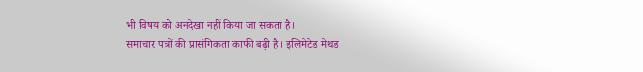भी विषय को अनदेखा नहीं किया जा सकता है।
समाचार पत्रों की प्रासंगिकता काफी बढ़ी है। इलिमेटेड मेथड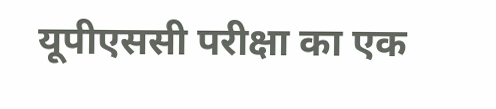यूपीएससी परीक्षा का एक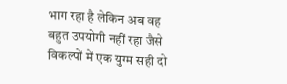भाग रहा है लेकिन अब वह बहुत उपयोगी नहीं रहा जैसे विकल्पों में एक युग्म सही दो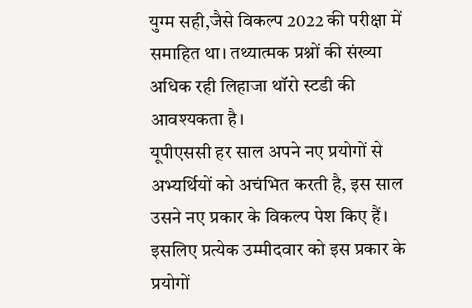युग्म सही,जैसे विकल्प 2022 की परीक्षा में समाहित था। तथ्यात्मक प्रश्नों की संख्या अधिक रही लिहाजा थॉरो स्टडी की आवश्यकता है।
यूपीएससी हर साल अपने नए प्रयोगों से अभ्यर्थियों को अचंभित करती है, इस साल उसने नए प्रकार के विकल्प पेश किए हैं। इसलिए प्रत्येक उम्मीदवार को इस प्रकार के प्रयोगों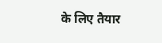के लिए तैयार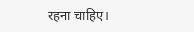रहना चाहिए।